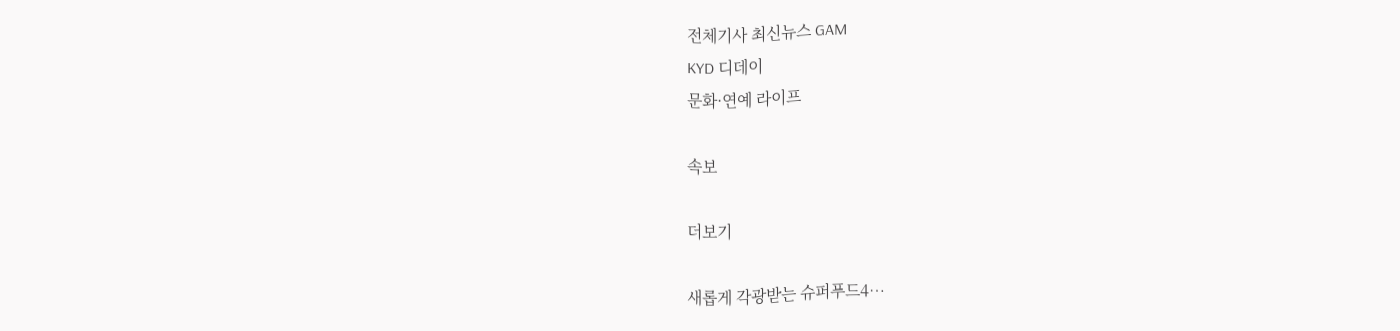전체기사 최신뉴스 GAM
KYD 디데이
문화·연예 라이프

속보

더보기

새롭게 각광받는 슈퍼푸드4…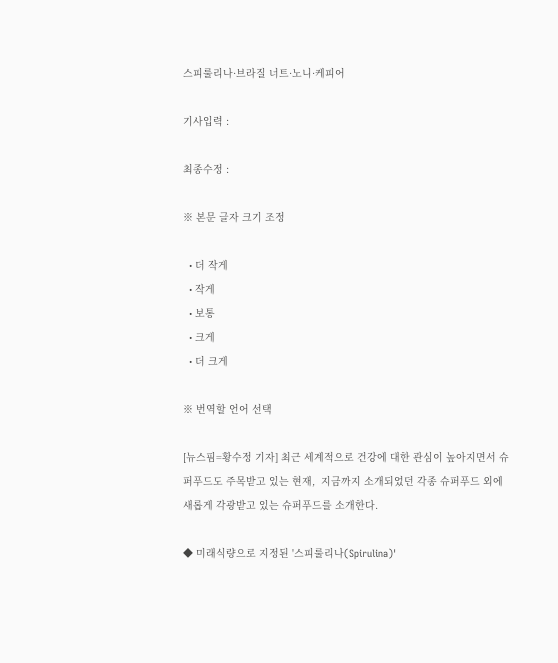스피룰리나·브라질 너트·노니·케피어

기사입력 :

최종수정 :

※ 본문 글자 크기 조정

  • 더 작게
  • 작게
  • 보통
  • 크게
  • 더 크게

※ 번역할 언어 선택

[뉴스핌=황수정 기자] 최근 세계적으로 건강에 대한 관심이 높아지면서 슈퍼푸드도 주목받고 있는 현재,  지금까지 소개되었던 각종 슈퍼푸드 외에 새롭게 각광받고 있는 슈퍼푸드를 소개한다.

◆ 미래식량으로 지정된 '스피룰리나(Spirulina)'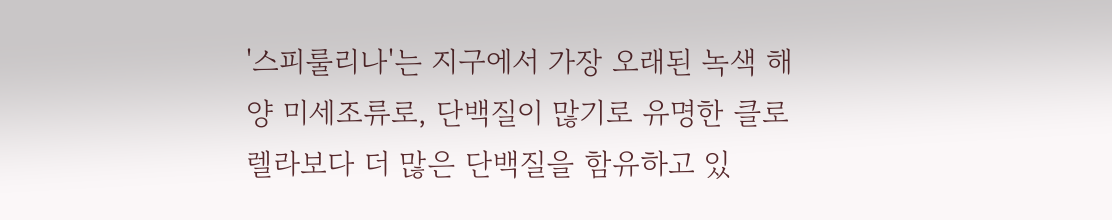'스피룰리나'는 지구에서 가장 오래된 녹색 해양 미세조류로, 단백질이 많기로 유명한 클로렐라보다 더 많은 단백질을 함유하고 있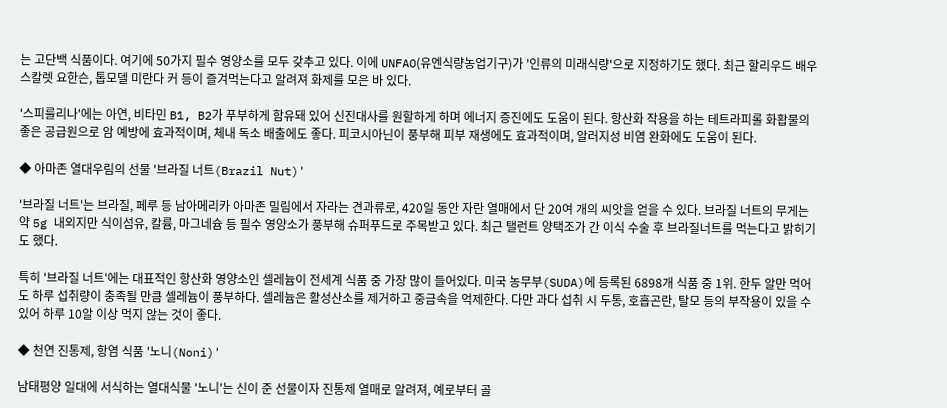는 고단백 식품이다. 여기에 50가지 필수 영양소를 모두 갖추고 있다. 이에 UNFAO(유엔식량농업기구)가 '인류의 미래식량'으로 지정하기도 했다. 최근 할리우드 배우 스칼렛 요한슨, 톱모델 미란다 커 등이 즐겨먹는다고 알려져 화제를 모은 바 있다.

'스피룰리나'에는 아연, 비타민 B1, B2가 푸부하게 함유돼 있어 신진대사를 원할하게 하며 에너지 증진에도 도움이 된다. 항산화 작용을 하는 테트라피롤 화홥물의 좋은 공급원으로 암 예방에 효과적이며, 체내 독소 배출에도 좋다. 피코시아닌이 풍부해 피부 재생에도 효과적이며, 알러지성 비염 완화에도 도움이 된다.

◆ 아마존 열대우림의 선물 '브라질 너트(Brazil Nut)'

'브라질 너트'는 브라질, 페루 등 남아메리카 아마존 밀림에서 자라는 견과류로, 420일 동안 자란 열매에서 단 20여 개의 씨앗을 얻을 수 있다. 브라질 너트의 무게는 약 5g 내외지만 식이섬유, 칼륨, 마그네슘 등 필수 영양소가 풍부해 슈퍼푸드로 주목받고 있다. 최근 탤런트 양택조가 간 이식 수술 후 브라질너트를 먹는다고 밝히기도 했다.

특히 '브라질 너트'에는 대표적인 항산화 영양소인 셀레늄이 전세계 식품 중 가장 많이 들어있다. 미국 농무부(SUDA)에 등록된 6898개 식품 중 1위. 한두 알만 먹어도 하루 섭취량이 충족될 만큼 셀레늄이 풍부하다. 셀레늄은 활성산소를 제거하고 중금속을 억제한다. 다만 과다 섭취 시 두통, 호흡곤란, 탈모 등의 부작용이 있을 수 있어 하루 10알 이상 먹지 않는 것이 좋다.

◆ 천연 진통제, 항염 식품 '노니(Noni)'

남태평양 일대에 서식하는 열대식물 '노니'는 신이 준 선물이자 진통제 열매로 알려져, 예로부터 골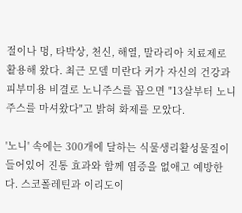절이나 멍, 타박상, 천신, 해열, 말라리아 치료제로 활용해 왔다. 최근 모델 미란다 커가 자신의 건강과 피부미용 비결로 노니주스를 꼽으면 "13살부터 노니주스를 마셔왔다"고 밝혀 화제를 모았다.

'노니' 속에는 300개에 달하는 식물생리활성물질이 들어있어 진통 효과와 함께 염증을 없애고 예방한다. 스코폴레틴과 이리도이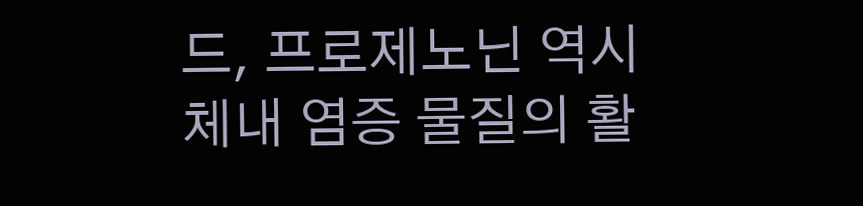드, 프로제노닌 역시 체내 염증 물질의 활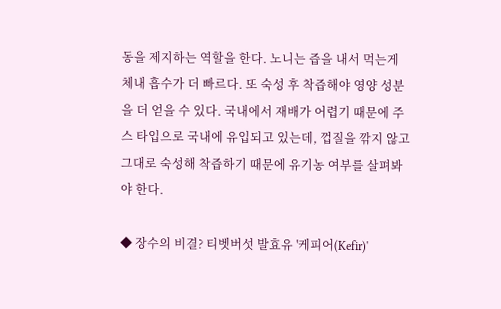동을 제지하는 역할을 한다. 노니는 즙을 내서 먹는게 체내 흡수가 더 빠르다. 또 숙성 후 착즙해야 영양 성분을 더 얻을 수 있다. 국내에서 재배가 어렵기 때문에 주스 타입으로 국내에 유입되고 있는데, 껍질을 깎지 않고 그대로 숙성해 착즙하기 때문에 유기농 여부를 살펴봐야 한다.

◆ 장수의 비결? 티벳버섯 발효유 '케피어(Kefir)'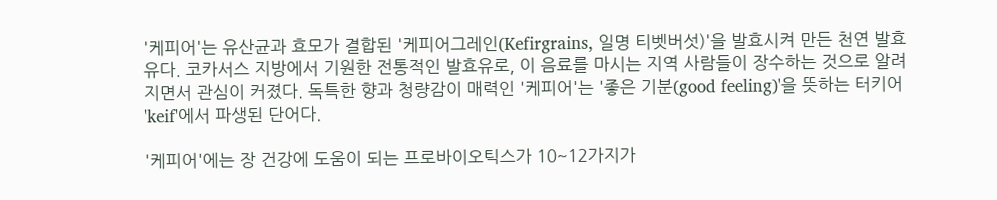'케피어'는 유산균과 효모가 결합된 '케피어그레인(Kefirgrains, 일명 티벳버섯)'을 발효시켜 만든 천연 발효유다. 코카서스 지방에서 기원한 전통적인 발효유로, 이 음료를 마시는 지역 사람들이 장수하는 것으로 알려지면서 관심이 커졌다. 독특한 향과 청량감이 매력인 '케피어'는 '좋은 기분(good feeling)'을 뜻하는 터키어 'keif'에서 파생된 단어다.

'케피어'에는 장 건강에 도움이 되는 프로바이오틱스가 10~12가지가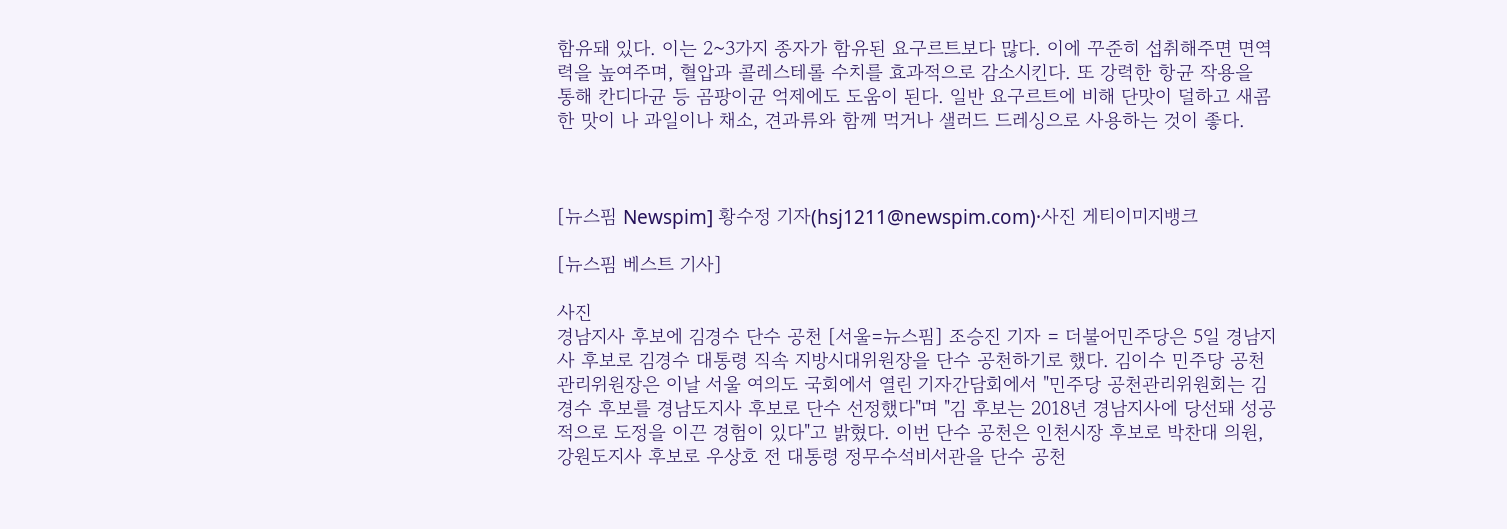함유돼 있다. 이는 2~3가지 종자가 함유된 요구르트보다 많다. 이에 꾸준히 섭취해주면 면역력을 높여주며, 혈압과 콜레스테롤 수치를 효과적으로 감소시킨다. 또 강력한 항균 작용을 통해 칸디다균 등 곰팡이균 억제에도 도움이 된다. 일반 요구르트에 비해 단맛이 덜하고 새콤한 맛이 나 과일이나 채소, 견과류와 함께 먹거나 샐러드 드레싱으로 사용하는 것이 좋다.



[뉴스핌 Newspim] 황수정 기자(hsj1211@newspim.com)·사진 게티이미지뱅크

[뉴스핌 베스트 기사]

사진
경남지사 후보에 김경수 단수 공천 [서울=뉴스핌] 조승진 기자 = 더불어민주당은 5일 경남지사 후보로 김경수 대통령 직속 지방시대위원장을 단수 공천하기로 했다. 김이수 민주당 공천관리위원장은 이날 서울 여의도 국회에서 열린 기자간담회에서 "민주당 공천관리위원회는 김경수 후보를 경남도지사 후보로 단수 선정했다"며 "김 후보는 2018년 경남지사에 당선돼 성공적으로 도정을 이끈 경험이 있다"고 밝혔다. 이번 단수 공천은 인천시장 후보로 박찬대 의원, 강원도지사 후보로 우상호 전 대통령 정무수석비서관을 단수 공천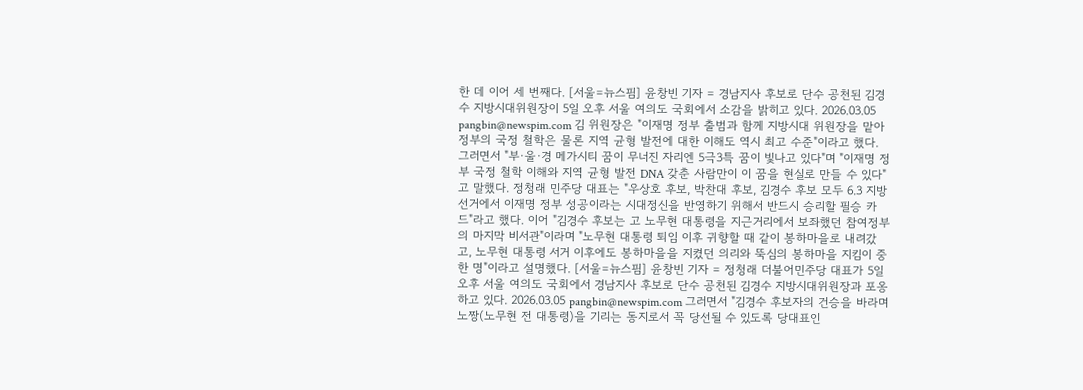한 데 이어 세 번째다. [서울=뉴스핌] 윤창빈 기자 = 경남지사 후보로 단수 공천된 김경수 지방시대위원장이 5일 오후 서울 여의도 국회에서 소감을 밝히고 있다. 2026.03.05 pangbin@newspim.com 김 위원장은 "이재명 정부 출범과 함께 지방시대 위원장을 맡아 정부의 국정 철학은 물론 지역 균형 발전에 대한 이해도 역시 최고 수준"이라고 했다. 그러면서 "부·울·경 메가시티 꿈이 무너진 자리엔 5극3특 꿈이 빛나고 있다"며 "이재명 정부 국정 철학 이해와 지역 균형 발전 DNA 갖춘 사람만이 이 꿈을 현실로 만들 수 있다"고 말했다. 정청래 민주당 대표는 "우상호 후보, 박찬대 후보, 김경수 후보 모두 6.3 지방선거에서 이재명 정부 성공이라는 시대정신을 반영하기 위해서 반드시 승리할 필승 카드"라고 했다. 이어 "김경수 후보는 고 노무현 대통령을 지근거리에서 보좌했던 참여정부의 마지막 비서관"이라며 "노무현 대통령 퇴임 이후 귀향할 때 같이 봉하마을로 내려갔고, 노무현 대통령 서거 이후에도 봉하마을을 지켰던 의리와 뚝심의 봉하마을 지킴이 중 한 명"이라고 설명했다. [서울=뉴스핌] 윤창빈 기자 = 정청래 더불어민주당 대표가 5일 오후 서울 여의도 국회에서 경남지사 후보로 단수 공천된 김경수 지방시대위원장과 포옹하고 있다. 2026.03.05 pangbin@newspim.com 그러면서 "김경수 후보자의 건승을 바라며 노짱(노무현 전 대통령)을 기리는 동지로서 꼭 당선될 수 있도록 당대표인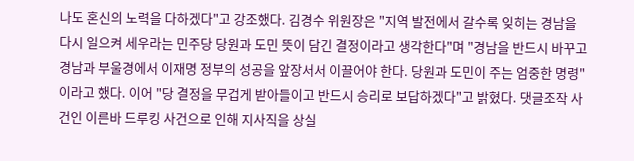나도 혼신의 노력을 다하겠다"고 강조했다. 김경수 위원장은 "지역 발전에서 갈수록 잊히는 경남을 다시 일으켜 세우라는 민주당 당원과 도민 뜻이 담긴 결정이라고 생각한다"며 "경남을 반드시 바꾸고 경남과 부울경에서 이재명 정부의 성공을 앞장서서 이끌어야 한다. 당원과 도민이 주는 엄중한 명령"이라고 했다. 이어 "당 결정을 무겁게 받아들이고 반드시 승리로 보답하겠다"고 밝혔다. 댓글조작 사건인 이른바 드루킹 사건으로 인해 지사직을 상실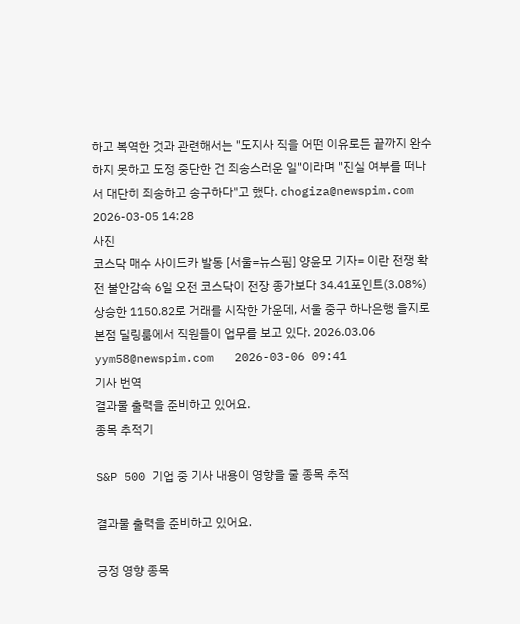하고 복역한 것과 관련해서는 "도지사 직을 어떤 이유로든 끝까지 완수하지 못하고 도정 중단한 건 죄송스러운 일"이라며 "진실 여부를 떠나서 대단히 죄송하고 송구하다"고 했다. chogiza@newspim.com 2026-03-05 14:28
사진
코스닥 매수 사이드카 발동 [서울=뉴스핌] 양윤모 기자= 이란 전쟁 확전 불안감속 6일 오전 코스닥이 전장 종가보다 34.41포인트(3.08%) 상승한 1150.82로 거래를 시작한 가운데, 서울 중구 하나은행 을지로본점 딜링룸에서 직원들이 업무를 보고 있다. 2026.03.06 yym58@newspim.com   2026-03-06 09:41
기사 번역
결과물 출력을 준비하고 있어요.
종목 추적기

S&P 500 기업 중 기사 내용이 영향을 줄 종목 추적

결과물 출력을 준비하고 있어요.

긍정 영향 종목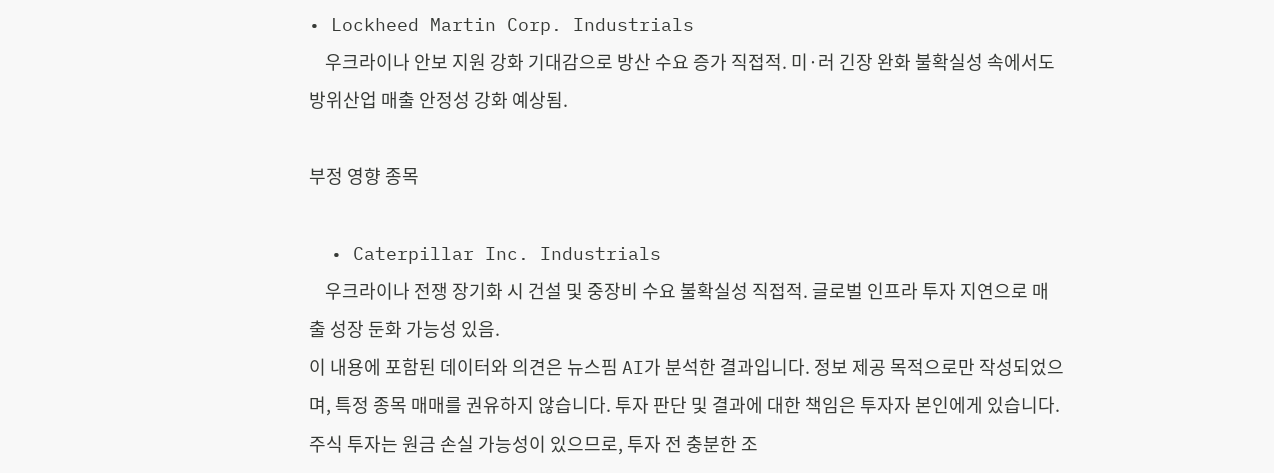• Lockheed Martin Corp. Industrials
    우크라이나 안보 지원 강화 기대감으로 방산 수요 증가 직접적. 미·러 긴장 완화 불확실성 속에서도 방위산업 매출 안정성 강화 예상됨.

부정 영향 종목

  • Caterpillar Inc. Industrials
    우크라이나 전쟁 장기화 시 건설 및 중장비 수요 불확실성 직접적. 글로벌 인프라 투자 지연으로 매출 성장 둔화 가능성 있음.
이 내용에 포함된 데이터와 의견은 뉴스핌 AI가 분석한 결과입니다. 정보 제공 목적으로만 작성되었으며, 특정 종목 매매를 권유하지 않습니다. 투자 판단 및 결과에 대한 책임은 투자자 본인에게 있습니다. 주식 투자는 원금 손실 가능성이 있으므로, 투자 전 충분한 조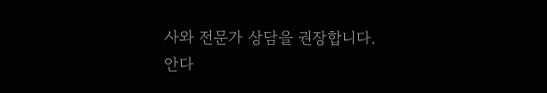사와 전문가 상담을 권장합니다.
안다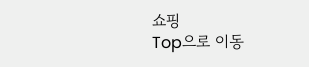쇼핑
Top으로 이동